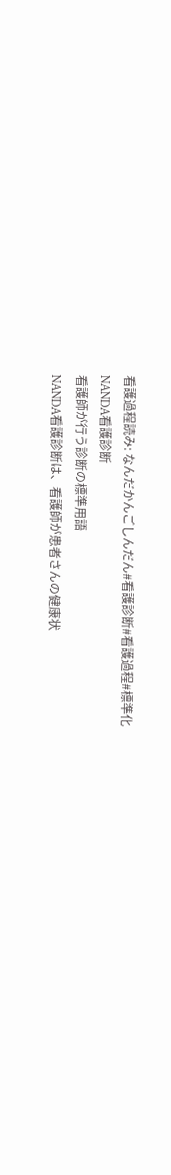看護過程読み: なんだかんごしんだん#看護診断#看護過程#標準化
NANDA看護診断
看護師が行う診断の標準用語
NANDA看護診断は、看護師が患者さんの健康状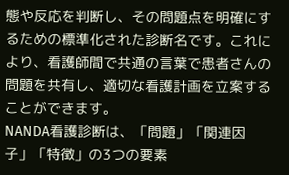態や反応を判断し、その問題点を明確にするための標準化された診断名です。これにより、看護師間で共通の言葉で患者さんの問題を共有し、適切な看護計画を立案することができます。
NANDA看護診断は、「問題」「関連因子」「特徴」の3つの要素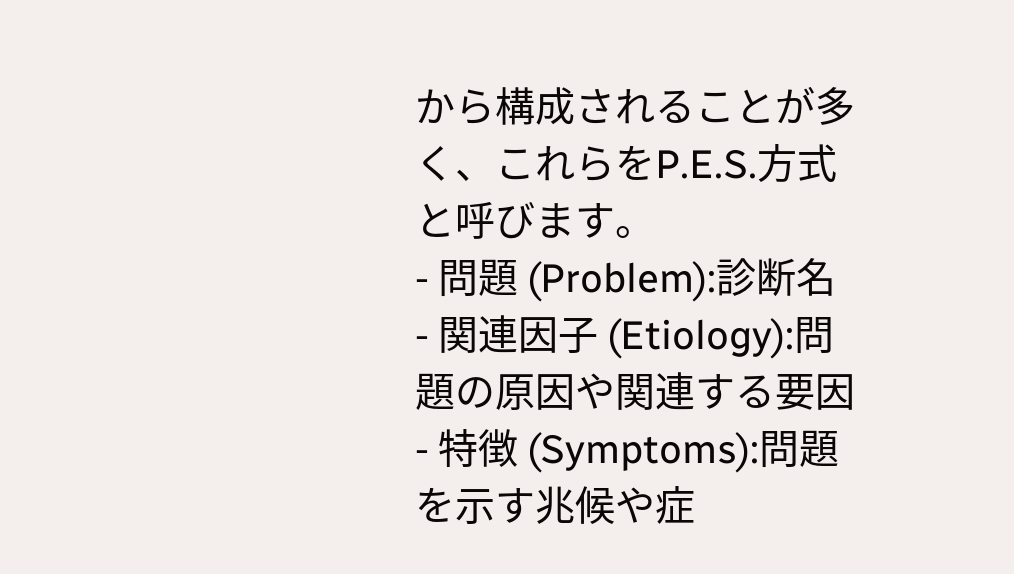から構成されることが多く、これらをP.E.S.方式と呼びます。
- 問題 (Problem):診断名
- 関連因子 (Etiology):問題の原因や関連する要因
- 特徴 (Symptoms):問題を示す兆候や症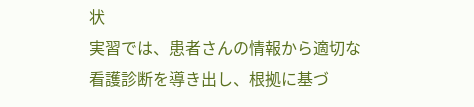状
実習では、患者さんの情報から適切な看護診断を導き出し、根拠に基づ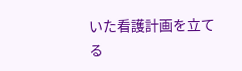いた看護計画を立てる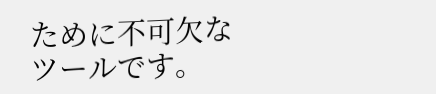ために不可欠なツールです。